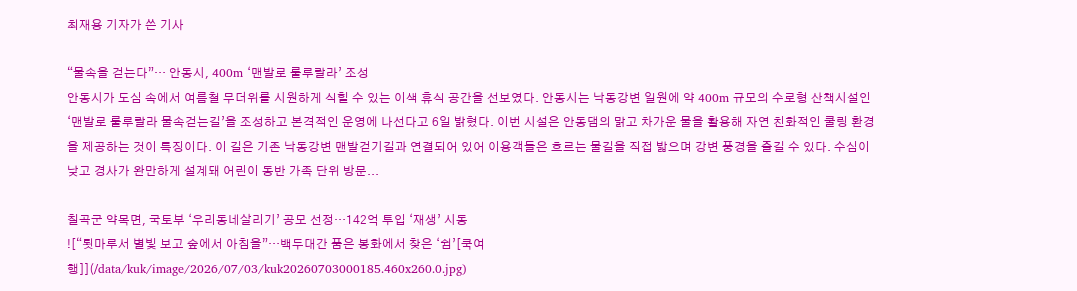최재용 기자가 쓴 기사

“물속을 걷는다”… 안동시, 400m ‘맨발로 룰루랄라’ 조성
안동시가 도심 속에서 여름철 무더위를 시원하게 식힐 수 있는 이색 휴식 공간을 선보였다. 안동시는 낙동강변 일원에 약 400m 규모의 수로형 산책시설인 ‘맨발로 룰루랄라 물속걷는길’을 조성하고 본격적인 운영에 나선다고 6일 밝혔다. 이번 시설은 안동댐의 맑고 차가운 물을 활용해 자연 친화적인 쿨링 환경을 제공하는 것이 특징이다. 이 길은 기존 낙동강변 맨발걷기길과 연결되어 있어 이용객들은 흐르는 물길을 직접 밟으며 강변 풍경을 즐길 수 있다. 수심이 낮고 경사가 완만하게 설계돼 어린이 동반 가족 단위 방문...

칠곡군 약목면, 국토부 ‘우리동네살리기’ 공모 선정…142억 투입 ‘재생’ 시동
![“툇마루서 별빛 보고 숲에서 아침을”…백두대간 품은 봉화에서 찾은 ‘쉼’[쿡여행]](/data/kuk/image/2026/07/03/kuk20260703000185.460x260.0.jpg)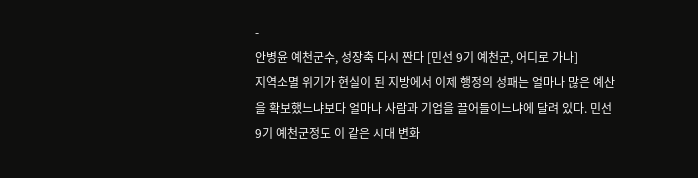-
안병윤 예천군수, 성장축 다시 짠다 [민선 9기 예천군, 어디로 가나]
지역소멸 위기가 현실이 된 지방에서 이제 행정의 성패는 얼마나 많은 예산을 확보했느냐보다 얼마나 사람과 기업을 끌어들이느냐에 달려 있다. 민선 9기 예천군정도 이 같은 시대 변화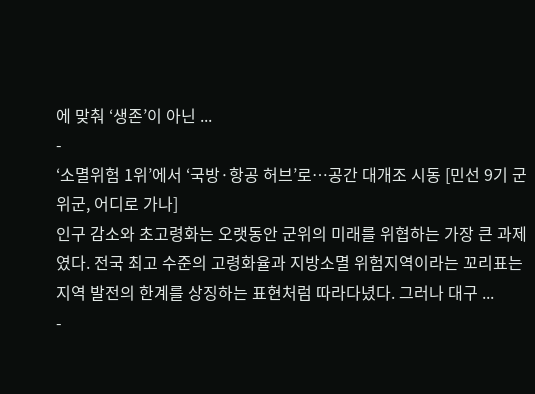에 맞춰 ‘생존’이 아닌 ...
-
‘소멸위험 1위’에서 ‘국방·항공 허브’로…공간 대개조 시동 [민선 9기 군위군, 어디로 가나]
인구 감소와 초고령화는 오랫동안 군위의 미래를 위협하는 가장 큰 과제였다. 전국 최고 수준의 고령화율과 지방소멸 위험지역이라는 꼬리표는 지역 발전의 한계를 상징하는 표현처럼 따라다녔다. 그러나 대구 ...
-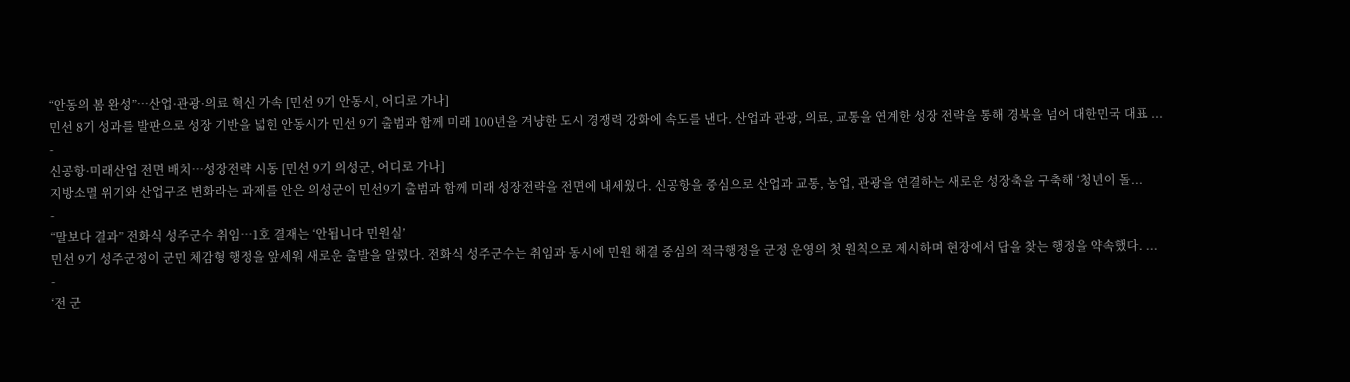“안동의 봄 완성”…산업·관광·의료 혁신 가속 [민선 9기 안동시, 어디로 가나]
민선 8기 성과를 발판으로 성장 기반을 넓힌 안동시가 민선 9기 출범과 함께 미래 100년을 겨냥한 도시 경쟁력 강화에 속도를 낸다. 산업과 관광, 의료, 교통을 연계한 성장 전략을 통해 경북을 넘어 대한민국 대표 ...
-
신공항·미래산업 전면 배치…성장전략 시동 [민선 9기 의성군, 어디로 가나]
지방소멸 위기와 산업구조 변화라는 과제를 안은 의성군이 민선9기 출범과 함께 미래 성장전략을 전면에 내세웠다. 신공항을 중심으로 산업과 교통, 농업, 관광을 연결하는 새로운 성장축을 구축해 ‘청년이 돌...
-
“말보다 결과” 전화식 성주군수 취임…1호 결재는 ‘안됩니다 민원실’
민선 9기 성주군정이 군민 체감형 행정을 앞세워 새로운 출발을 알렸다. 전화식 성주군수는 취임과 동시에 민원 해결 중심의 적극행정을 군정 운영의 첫 원칙으로 제시하며 현장에서 답을 찾는 행정을 약속했다. ...
-
‘전 군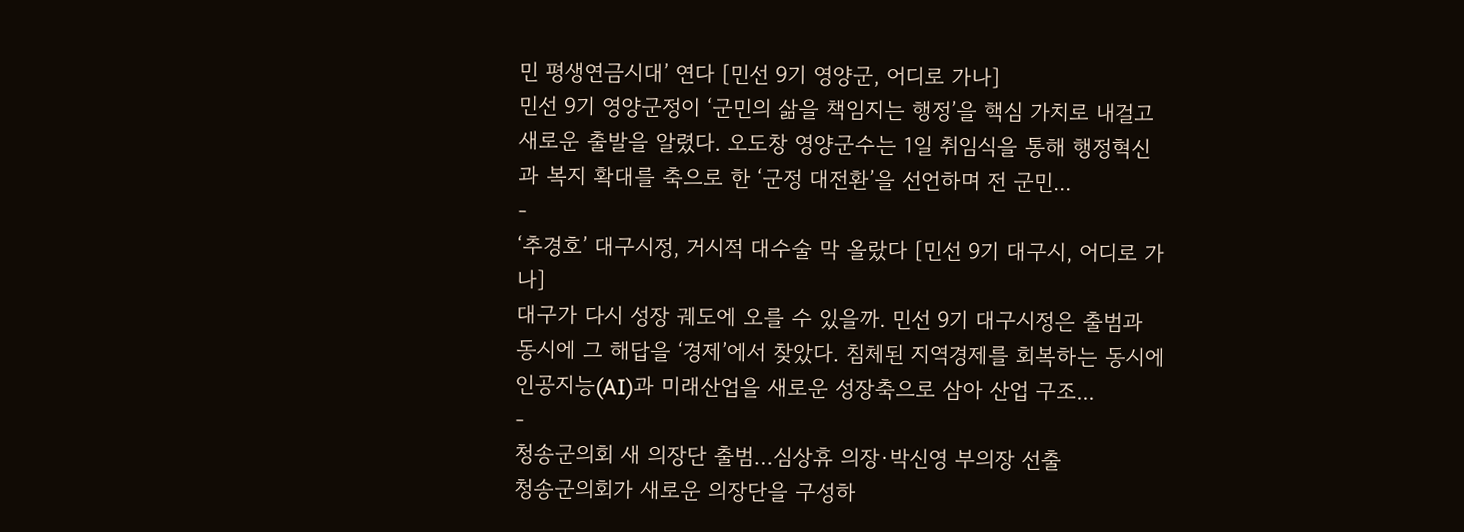민 평생연금시대’ 연다 [민선 9기 영양군, 어디로 가나]
민선 9기 영양군정이 ‘군민의 삶을 책임지는 행정’을 핵심 가치로 내걸고 새로운 출발을 알렸다. 오도창 영양군수는 1일 취임식을 통해 행정혁신과 복지 확대를 축으로 한 ‘군정 대전환’을 선언하며 전 군민...
-
‘추경호’ 대구시정, 거시적 대수술 막 올랐다 [민선 9기 대구시, 어디로 가나]
대구가 다시 성장 궤도에 오를 수 있을까. 민선 9기 대구시정은 출범과 동시에 그 해답을 ‘경제’에서 찾았다. 침체된 지역경제를 회복하는 동시에 인공지능(AI)과 미래산업을 새로운 성장축으로 삼아 산업 구조...
-
청송군의회 새 의장단 출범…심상휴 의장·박신영 부의장 선출
청송군의회가 새로운 의장단을 구성하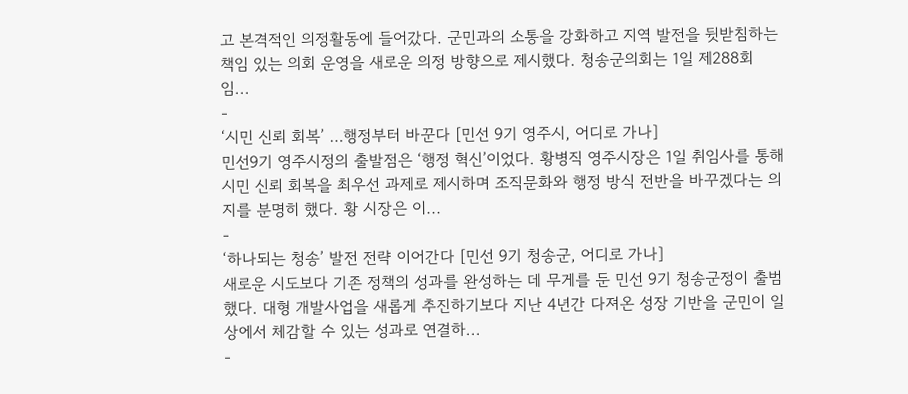고 본격적인 의정활동에 들어갔다. 군민과의 소통을 강화하고 지역 발전을 뒷받침하는 책임 있는 의회 운영을 새로운 의정 방향으로 제시했다. 청송군의회는 1일 제288회 임...
-
‘시민 신뢰 회복’ …행정부터 바꾼다 [민선 9기 영주시, 어디로 가나]
민선9기 영주시정의 출발점은 ‘행정 혁신’이었다. 황병직 영주시장은 1일 취임사를 통해 시민 신뢰 회복을 최우선 과제로 제시하며 조직문화와 행정 방식 전반을 바꾸겠다는 의지를 분명히 했다. 황 시장은 이...
-
‘하나되는 청송’ 발전 전략 이어간다 [민선 9기 청송군, 어디로 가나]
새로운 시도보다 기존 정책의 성과를 완성하는 데 무게를 둔 민선 9기 청송군정이 출범했다. 대형 개발사업을 새롭게 추진하기보다 지난 4년간 다져온 성장 기반을 군민이 일상에서 체감할 수 있는 성과로 연결하...
-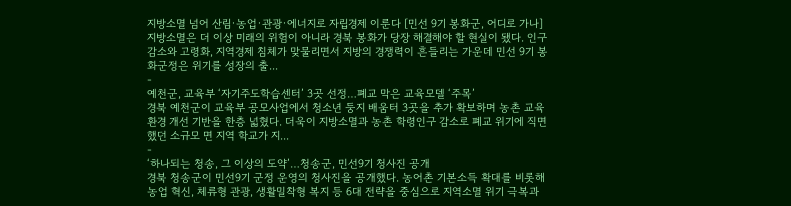지방소멸 넘어 산림·농업·관광·에너지로 자립경제 이룬다 [민선 9기 봉화군, 어디로 가나]
지방소멸은 더 이상 미래의 위험이 아니라 경북 봉화가 당장 해결해야 할 현실이 됐다. 인구 감소와 고령화, 지역경제 침체가 맞물리면서 지방의 경쟁력이 흔들리는 가운데 민선 9기 봉화군정은 위기를 성장의 출...
-
예천군, 교육부 ‘자기주도학습센터’ 3곳 선정…폐교 막은 교육모델 ‘주목’
경북 예천군이 교육부 공모사업에서 청소년 둥지 배움터 3곳을 추가 확보하며 농촌 교육환경 개선 기반을 한층 넓혔다. 더욱이 지방소멸과 농촌 학령인구 감소로 폐교 위기에 직면했던 소규모 면 지역 학교가 지...
-
‘하나되는 청송, 그 이상의 도약’…청송군, 민선9기 청사진 공개
경북 청송군이 민선9기 군정 운영의 청사진을 공개했다. 농어촌 기본소득 확대를 비롯해 농업 혁신, 체류형 관광, 생활밀착형 복지 등 6대 전략을 중심으로 지역소멸 위기 극복과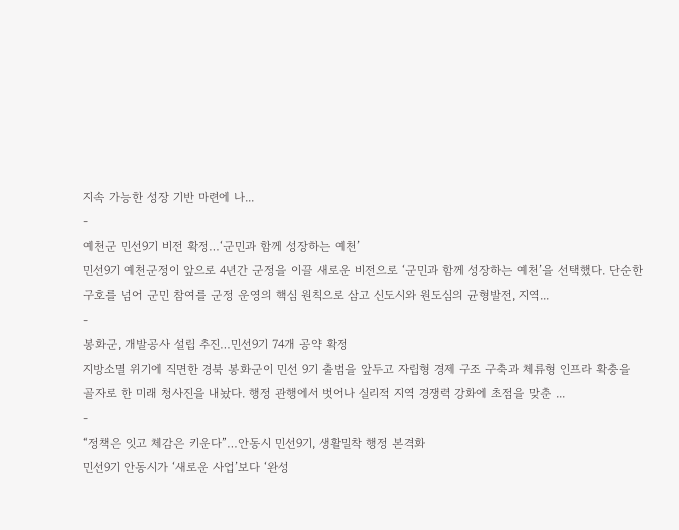지속 가능한 성장 기반 마련에 나...
-
예천군 민선9기 비전 확정…‘군민과 함께 성장하는 예천’
민선9기 예천군정이 앞으로 4년간 군정을 이끌 새로운 비전으로 ‘군민과 함께 성장하는 예천’을 선택했다. 단순한 구호를 넘어 군민 참여를 군정 운영의 핵심 원칙으로 삼고 신도시와 원도심의 균형발전, 지역...
-
봉화군, 개발공사 설립 추진…민선9기 74개 공약 확정
지방소멸 위기에 직면한 경북 봉화군이 민선 9기 출범을 앞두고 자립형 경제 구조 구축과 체류형 인프라 확충을 골자로 한 미래 청사진을 내놨다. 행정 관행에서 벗어나 실리적 지역 경쟁력 강화에 초점을 맞춘 ...
-
“정책은 잇고 체감은 키운다”…안동시 민선9기, 생활밀착 행정 본격화
민선9기 안동시가 ‘새로운 사업’보다 ‘완성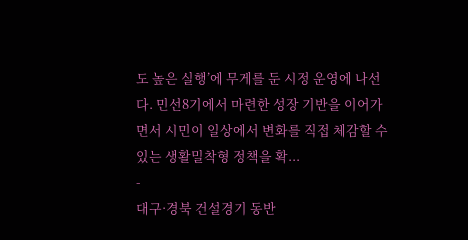도 높은 실행’에 무게를 둔 시정 운영에 나선다. 민선8기에서 마련한 성장 기반을 이어가면서 시민이 일상에서 변화를 직접 체감할 수 있는 생활밀착형 정책을 확...
-
대구·경북 건설경기 동반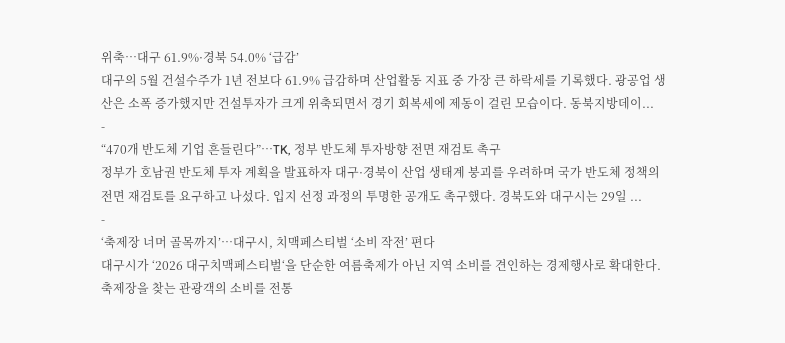위축…대구 61.9%·경북 54.0% ‘급감’
대구의 5월 건설수주가 1년 전보다 61.9% 급감하며 산업활동 지표 중 가장 큰 하락세를 기록했다. 광공업 생산은 소폭 증가했지만 건설투자가 크게 위축되면서 경기 회복세에 제동이 걸린 모습이다. 동북지방데이...
-
“470개 반도체 기업 흔들린다”…TK, 정부 반도체 투자방향 전면 재검토 촉구
정부가 호남권 반도체 투자 계획을 발표하자 대구·경북이 산업 생태계 붕괴를 우려하며 국가 반도체 정책의 전면 재검토를 요구하고 나섰다. 입지 선정 과정의 투명한 공개도 촉구했다. 경북도와 대구시는 29일 ...
-
‘축제장 너머 골목까지’…대구시, 치맥페스티벌 ‘소비 작전’ 편다
대구시가 ‘2026 대구치맥페스티벌‘을 단순한 여름축제가 아닌 지역 소비를 견인하는 경제행사로 확대한다. 축제장을 찾는 관광객의 소비를 전통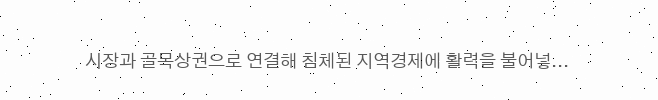시장과 골목상권으로 연결해 침체된 지역경제에 활력을 불어넣...